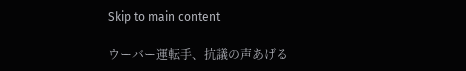Skip to main content

ウーバー運転手、抗議の声あげる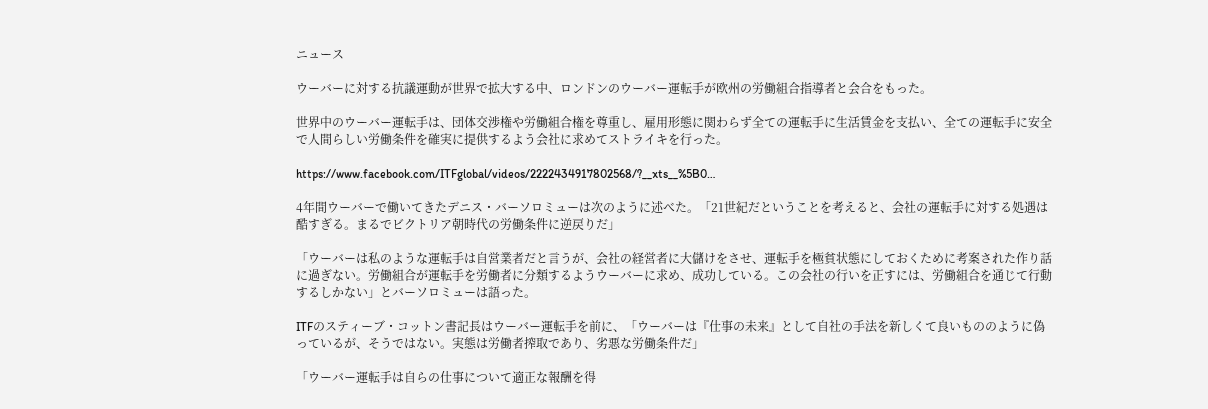ニュース

ウーバーに対する抗議運動が世界で拡大する中、ロンドンのウーバー運転手が欧州の労働組合指導者と会合をもった。

世界中のウーバー運転手は、団体交渉権や労働組合権を尊重し、雇用形態に関わらず全ての運転手に生活賃金を支払い、全ての運転手に安全で人間らしい労働条件を確実に提供するよう会社に求めてストライキを行った。

https://www.facebook.com/ITFglobal/videos/2222434917802568/?__xts__%5B0…

4年間ウーバーで働いてきたデニス・バーソロミューは次のように述べた。「21世紀だということを考えると、会社の運転手に対する処遇は酷すぎる。まるでビクトリア朝時代の労働条件に逆戻りだ」

「ウーバーは私のような運転手は自営業者だと言うが、会社の経営者に大儲けをさせ、運転手を極貧状態にしておくために考案された作り話に過ぎない。労働組合が運転手を労働者に分類するようウーバーに求め、成功している。この会社の行いを正すには、労働組合を通じて行動するしかない」とバーソロミューは語った。

ITFのスティーブ・コットン書記長はウーバー運転手を前に、「ウーバーは『仕事の未来』として自社の手法を新しくて良いもののように偽っているが、そうではない。実態は労働者搾取であり、劣悪な労働条件だ」

「ウーバー運転手は自らの仕事について適正な報酬を得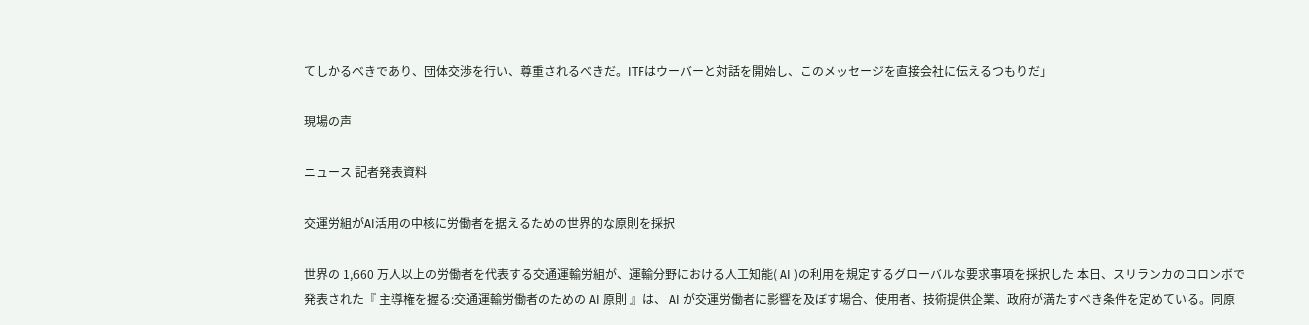てしかるべきであり、団体交渉を行い、尊重されるべきだ。ITFはウーバーと対話を開始し、このメッセージを直接会社に伝えるつもりだ」

現場の声

ニュース 記者発表資料

交運労組がAI活用の中核に労働者を据えるための世界的な原則を採択

世界の 1,660 万人以上の労働者を代表する交通運輸労組が、運輸分野における人工知能( AI )の利用を規定するグローバルな要求事項を採択した 本日、スリランカのコロンボで発表された『 主導権を握る:交通運輸労働者のための AI 原則 』は、 AI が交運労働者に影響を及ぼす場合、使用者、技術提供企業、政府が満たすべき条件を定めている。同原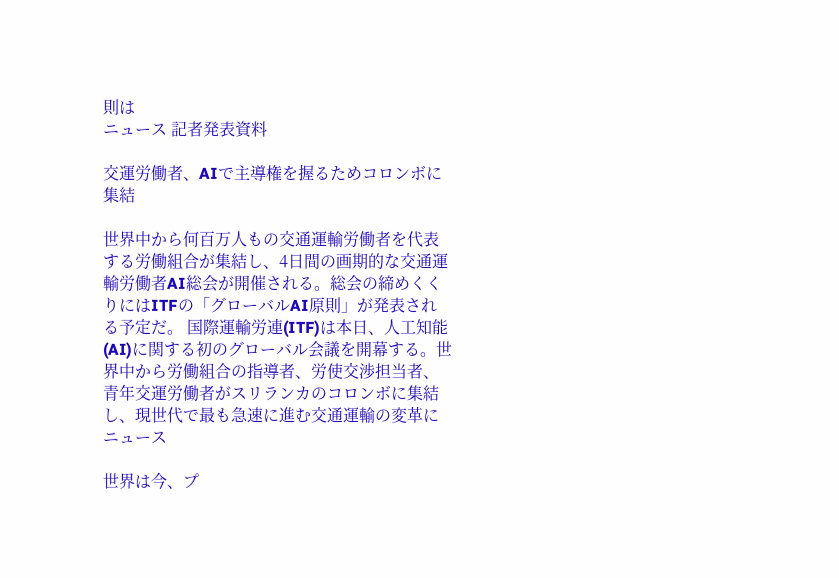則は
ニュース 記者発表資料

交運労働者、AIで主導権を握るためコロンボに 集結

世界中から何百万人もの交通運輸労働者を代表する労働組合が集結し、4日間の画期的な交通運輸労働者AI総会が開催される。総会の締めくくりにはITFの「グローバルAI原則」が発表される予定だ。 国際運輸労連(ITF)は本日、人工知能(AI)に関する初のグローバル会議を開幕する。世界中から労働組合の指導者、労使交渉担当者、青年交運労働者がスリランカのコロンボに集結し、現世代で最も急速に進む交通運輸の変革に
ニュース

世界は今、プ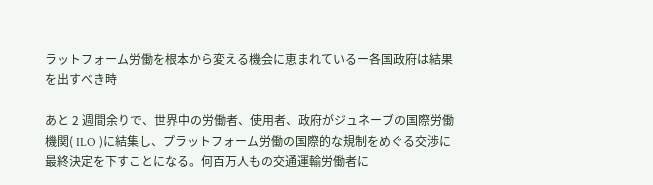ラットフォーム労働を根本から変える機会に恵まれているー各国政府は結果を出すべき時

あと 2 週間余りで、世界中の労働者、使用者、政府がジュネーブの国際労働機関( ILO )に結集し、プラットフォーム労働の国際的な規制をめぐる交渉に最終決定を下すことになる。何百万人もの交通運輸労働者に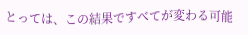とっては、この結果ですべてが変わる可能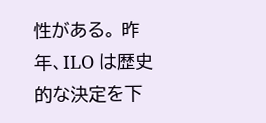性がある。 昨年、ILO は歴史的な決定を下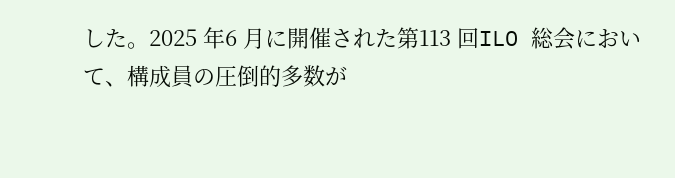した。2025 年6 月に開催された第113 回ILO 総会において、構成員の圧倒的多数が